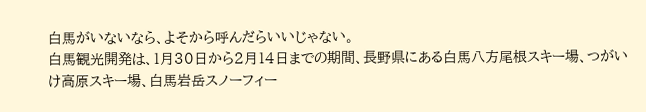白馬がいないなら、よそから呼んだらいいじゃない。
白馬観光開発は、1月30日から2月14日までの期間、長野県にある白馬八方尾根スキー場、つがいけ高原スキー場、白馬岩岳スノーフィー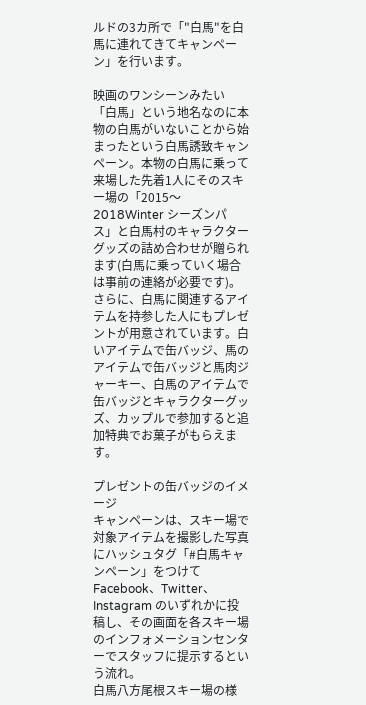ルドの3カ所で「"白馬"を白馬に連れてきてキャンペーン」を行います。

映画のワンシーンみたい
「白馬」という地名なのに本物の白馬がいないことから始まったという白馬誘致キャンペーン。本物の白馬に乗って来場した先着1人にそのスキー場の「2015〜2018Winter シーズンパス」と白馬村のキャラクターグッズの詰め合わせが贈られます(白馬に乗っていく場合は事前の連絡が必要です)。
さらに、白馬に関連するアイテムを持参した人にもプレゼントが用意されています。白いアイテムで缶バッジ、馬のアイテムで缶バッジと馬肉ジャーキー、白馬のアイテムで缶バッジとキャラクターグッズ、カップルで参加すると追加特典でお菓子がもらえます。

プレゼントの缶バッジのイメージ
キャンペーンは、スキー場で対象アイテムを撮影した写真にハッシュタグ「#白馬キャンペーン」をつけて Facebook、Twitter、Instagram のいずれかに投稿し、その画面を各スキー場のインフォメーションセンターでスタッフに提示するという流れ。
白馬八方尾根スキー場の様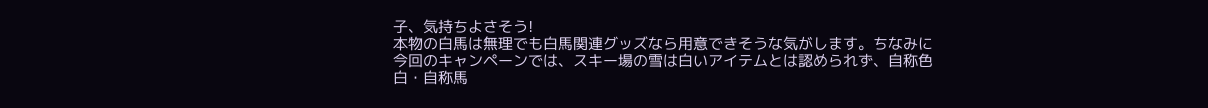子、気持ちよさそう!
本物の白馬は無理でも白馬関連グッズなら用意できそうな気がします。ちなみに今回のキャンペーンでは、スキー場の雪は白いアイテムとは認められず、自称色白・自称馬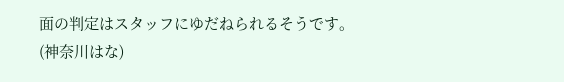面の判定はスタッフにゆだねられるそうです。
(神奈川はな)